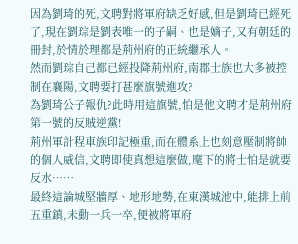因為劉琦的死,文聘對將軍府缺乏好感,但是劉琦已經死了,現在劉琮是劉表唯一的子嗣、也是嫡子,又有朝廷的冊封,於情於理都是荊州府的正統繼承人。
然而劉琮自己都已經投降荊州府,南郡士族也大多被控制在襄陽,文聘要打甚麼旗號進攻?
為劉琦公子報仇?此時用這旗號,怕是他文聘才是荊州府第一號的反賊逆黨!
荊州軍計程車族印記極重,而在體系上也刻意壓制將帥的個人威信,文聘即使真想這麼做,麾下的將士怕是就要反水……
最終這論城堅牆厚、地形地勢,在東漢城池中,能排上前五重鎮,未動一兵一卒,便被將軍府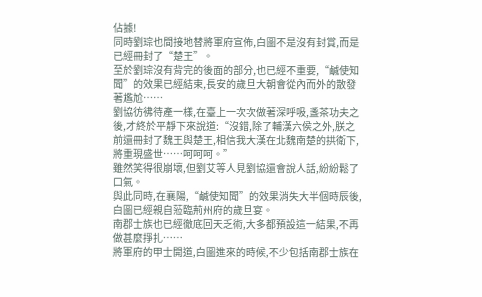佔據!
同時劉琮也間接地替將軍府宣佈,白圖不是沒有封賞,而是已經冊封了“楚王”。
至於劉琮沒有背完的後面的部分,也已經不重要,“鹹使知聞”的效果已經結束,長安的歲旦大朝會從內而外的散發著尷尬……
劉協彷彿待產一樣,在臺上一次次做著深呼吸,盞茶功夫之後,才終於平靜下來說道:“沒錯,除了輔漢六侯之外,朕之前還冊封了魏王與楚王,相信我大漢在北魏南楚的拱衛下,將重現盛世……呵呵呵。”
雖然笑得很崩壞,但劉艾等人見劉協還會說人話,紛紛鬆了口氣。
與此同時,在襄陽,“鹹使知聞”的效果消失大半個時辰後,白圖已經親自蒞臨荊州府的歲旦宴。
南郡士族也已經徹底回天乏術,大多都預設這一結果,不再做甚麼掙扎……
將軍府的甲士開道,白圖進來的時候,不少包括南郡士族在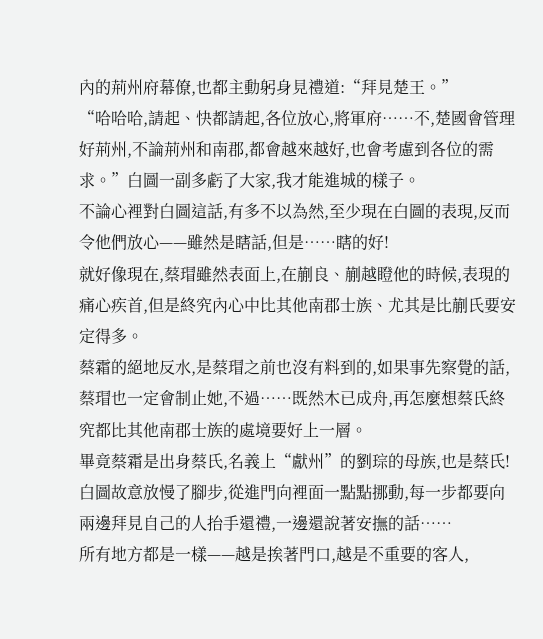內的荊州府幕僚,也都主動躬身見禮道:“拜見楚王。”
“哈哈哈,請起、快都請起,各位放心,將軍府……不,楚國會管理好荊州,不論荊州和南郡,都會越來越好,也會考慮到各位的需求。”白圖一副多虧了大家,我才能進城的樣子。
不論心裡對白圖這話,有多不以為然,至少現在白圖的表現,反而令他們放心——雖然是瞎話,但是……瞎的好!
就好像現在,蔡瑁雖然表面上,在蒯良、蒯越瞪他的時候,表現的痛心疾首,但是終究內心中比其他南郡士族、尤其是比蒯氏要安定得多。
蔡霜的絕地反水,是蔡瑁之前也沒有料到的,如果事先察覺的話,蔡瑁也一定會制止她,不過……既然木已成舟,再怎麼想蔡氏終究都比其他南郡士族的處境要好上一層。
畢竟蔡霜是出身蔡氏,名義上“獻州”的劉琮的母族,也是蔡氏!
白圖故意放慢了腳步,從進門向裡面一點點挪動,每一步都要向兩邊拜見自己的人抬手還禮,一邊還說著安撫的話……
所有地方都是一樣——越是挨著門口,越是不重要的客人,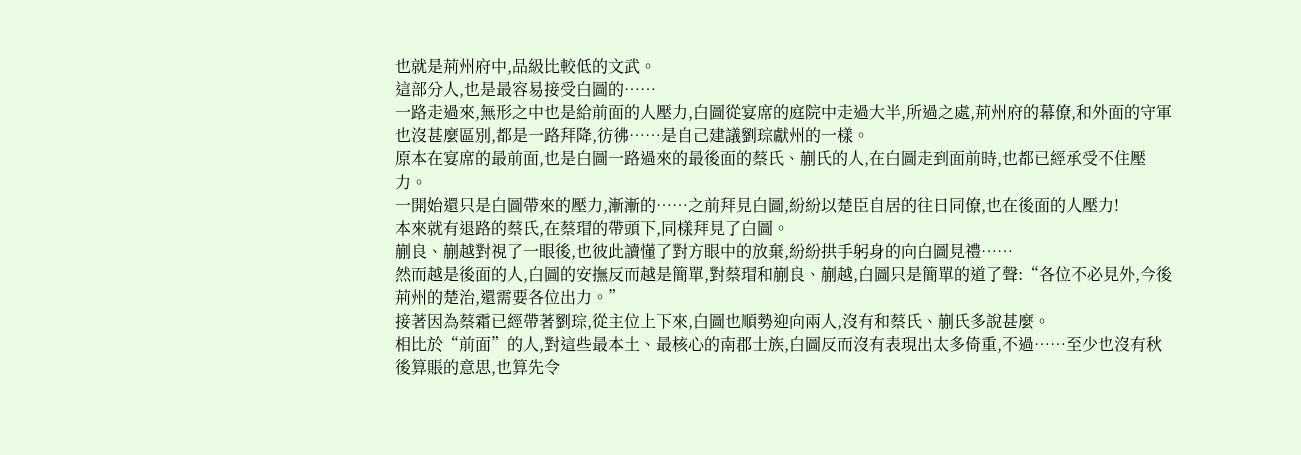也就是荊州府中,品級比較低的文武。
這部分人,也是最容易接受白圖的……
一路走過來,無形之中也是給前面的人壓力,白圖從宴席的庭院中走過大半,所過之處,荊州府的幕僚,和外面的守軍也沒甚麼區別,都是一路拜降,彷彿……是自己建議劉琮獻州的一樣。
原本在宴席的最前面,也是白圖一路過來的最後面的蔡氏、蒯氏的人,在白圖走到面前時,也都已經承受不住壓力。
一開始還只是白圖帶來的壓力,漸漸的……之前拜見白圖,紛紛以楚臣自居的往日同僚,也在後面的人壓力!
本來就有退路的蔡氏,在蔡瑁的帶頭下,同樣拜見了白圖。
蒯良、蒯越對視了一眼後,也彼此讀懂了對方眼中的放棄,紛紛拱手躬身的向白圖見禮……
然而越是後面的人,白圖的安撫反而越是簡單,對蔡瑁和蒯良、蒯越,白圖只是簡單的道了聲:“各位不必見外,今後荊州的楚治,還需要各位出力。”
接著因為蔡霜已經帶著劉琮,從主位上下來,白圖也順勢迎向兩人,沒有和蔡氏、蒯氏多說甚麼。
相比於“前面”的人,對這些最本土、最核心的南郡士族,白圖反而沒有表現出太多倚重,不過……至少也沒有秋後算賬的意思,也算先令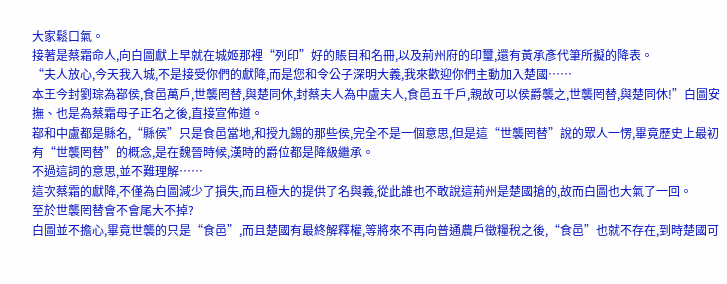大家鬆口氣。
接著是蔡霜命人,向白圖獻上早就在城姬那裡“列印”好的賬目和名冊,以及荊州府的印璽,還有黃承彥代筆所擬的降表。
“夫人放心,今天我入城,不是接受你們的獻降,而是您和令公子深明大義,我來歡迎你們主動加入楚國……
本王今封劉琮為鄀侯,食邑萬戶,世襲罔替,與楚同休,封蔡夫人為中盧夫人,食邑五千戶,親故可以侯爵襲之,世襲罔替,與楚同休!”白圖安撫、也是為蔡霜母子正名之後,直接宣佈道。
鄀和中盧都是縣名,“縣侯”只是食邑當地,和授九錫的那些侯,完全不是一個意思,但是這“世襲罔替”說的眾人一愣,畢竟歷史上最初有“世襲罔替”的概念,是在魏晉時候,漢時的爵位都是降級繼承。
不過這詞的意思,並不難理解……
這次蔡霜的獻降,不僅為白圖減少了損失,而且極大的提供了名與義,從此誰也不敢說這荊州是楚國搶的,故而白圖也大氣了一回。
至於世襲罔替會不會尾大不掉?
白圖並不擔心,畢竟世襲的只是“食邑”,而且楚國有最終解釋權,等將來不再向普通農戶徵糧稅之後,“食邑”也就不存在,到時楚國可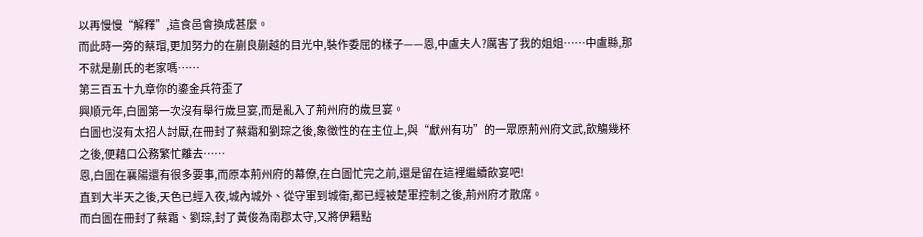以再慢慢“解釋”,這食邑會換成甚麼。
而此時一旁的蔡瑁,更加努力的在蒯良蒯越的目光中,裝作委屈的樣子——恩,中盧夫人?厲害了我的姐姐……中盧縣,那不就是蒯氏的老家嗎……
第三百五十九章你的鎏金兵符歪了
興順元年,白圖第一次沒有舉行歲旦宴,而是亂入了荊州府的歲旦宴。
白圖也沒有太招人討厭,在冊封了蔡霜和劉琮之後,象徵性的在主位上,與“獻州有功”的一眾原荊州府文武,飲觴幾杯之後,便藉口公務繁忙離去……
恩,白圖在襄陽還有很多要事,而原本荊州府的幕僚,在白圖忙完之前,還是留在這裡繼續飲宴吧!
直到大半天之後,天色已經入夜,城內城外、從守軍到城衛,都已經被楚軍控制之後,荊州府才散席。
而白圖在冊封了蔡霜、劉琮,封了黃俊為南郡太守,又將伊籍點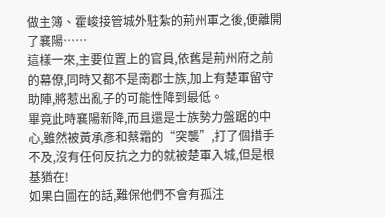做主簿、霍峻接管城外駐紮的荊州軍之後,便離開了襄陽……
這樣一來,主要位置上的官員,依舊是荊州府之前的幕僚,同時又都不是南郡士族,加上有楚軍留守助陣,將惹出亂子的可能性降到最低。
畢竟此時襄陽新降,而且還是士族勢力盤踞的中心,雖然被黃承彥和蔡霜的“突襲”,打了個措手不及,沒有任何反抗之力的就被楚軍入城,但是根基猶在!
如果白圖在的話,難保他們不會有孤注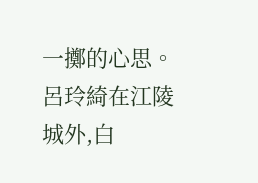一擲的心思。
呂玲綺在江陵城外,白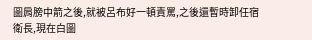圖肩膀中箭之後,就被呂布好一頓責罵,之後還暫時卸任宿衛長,現在白圖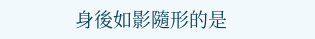身後如影隨形的是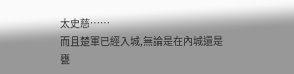太史慈……
而且楚軍已經入城,無論是在內城還是甕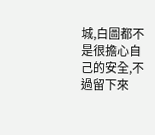城,白圖都不是很擔心自己的安全,不過留下來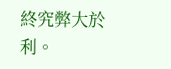終究弊大於利。